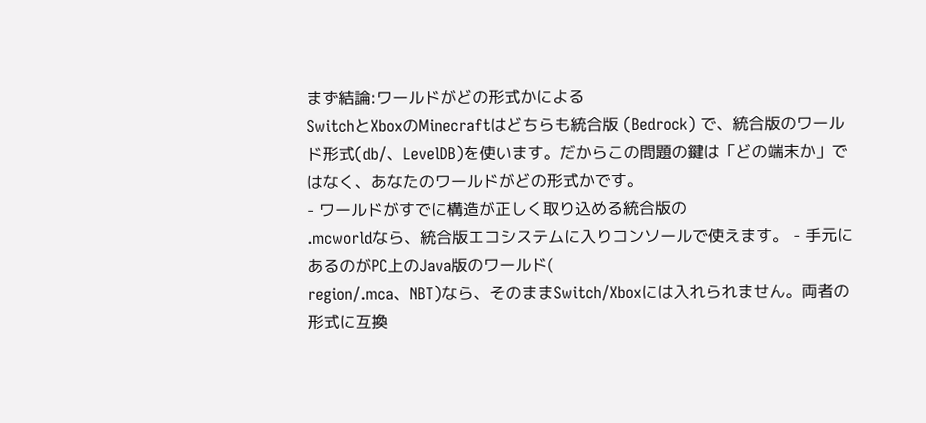まず結論:ワールドがどの形式かによる
SwitchとXboxのMinecraftはどちらも統合版 (Bedrock) で、統合版のワールド形式(db/、LevelDB)を使います。だからこの問題の鍵は「どの端末か」ではなく、あなたのワールドがどの形式かです。
- ワールドがすでに構造が正しく取り込める統合版の
.mcworldなら、統合版エコシステムに入りコンソールで使えます。 - 手元にあるのがPC上のJava版のワールド(
region/.mca、NBT)なら、そのままSwitch/Xboxには入れられません。両者の形式に互換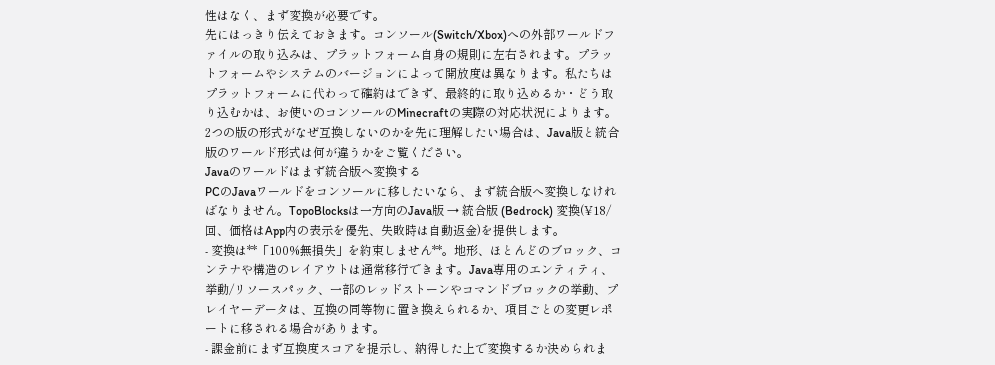性はなく、まず変換が必要です。
先にはっきり伝えておきます。コンソール(Switch/Xbox)への外部ワールドファイルの取り込みは、プラットフォーム自身の規則に左右されます。プラットフォームやシステムのバージョンによって開放度は異なります。私たちはプラットフォームに代わって確約はできず、最終的に取り込めるか・どう取り込むかは、お使いのコンソールのMinecraftの実際の対応状況によります。2つの版の形式がなぜ互換しないのかを先に理解したい場合は、Java版と統合版のワールド形式は何が違うかをご覧ください。
Javaのワールドはまず統合版へ変換する
PCのJavaワールドをコンソールに移したいなら、まず統合版へ変換しなければなりません。TopoBlocksは一方向のJava版 → 統合版 (Bedrock) 変換(¥18/回、価格はApp内の表示を優先、失敗時は自動返金)を提供します。
- 変換は**「100%無損失」を約束しません**。地形、ほとんどのブロック、コンテナや構造のレイアウトは通常移行できます。Java専用のエンティティ、挙動/リソースパック、一部のレッドストーンやコマンドブロックの挙動、プレイヤーデータは、互換の同等物に置き換えられるか、項目ごとの変更レポートに移される場合があります。
- 課金前にまず互換度スコアを提示し、納得した上で変換するか決められま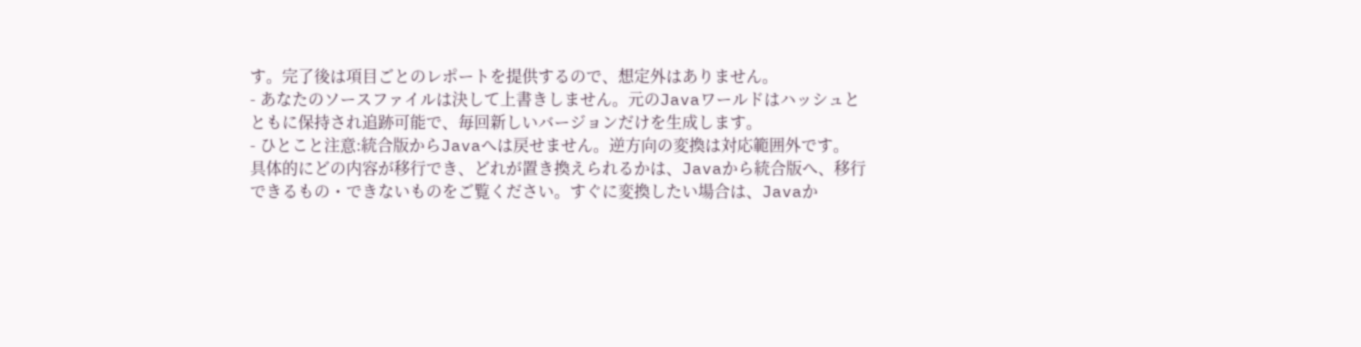す。完了後は項目ごとのレポートを提供するので、想定外はありません。
- あなたのソースファイルは決して上書きしません。元のJavaワールドはハッシュとともに保持され追跡可能で、毎回新しいバージョンだけを生成します。
- ひとこと注意:統合版からJavaへは戻せません。逆方向の変換は対応範囲外です。
具体的にどの内容が移行でき、どれが置き換えられるかは、Javaから統合版へ、移行できるもの・できないものをご覧ください。すぐに変換したい場合は、Javaか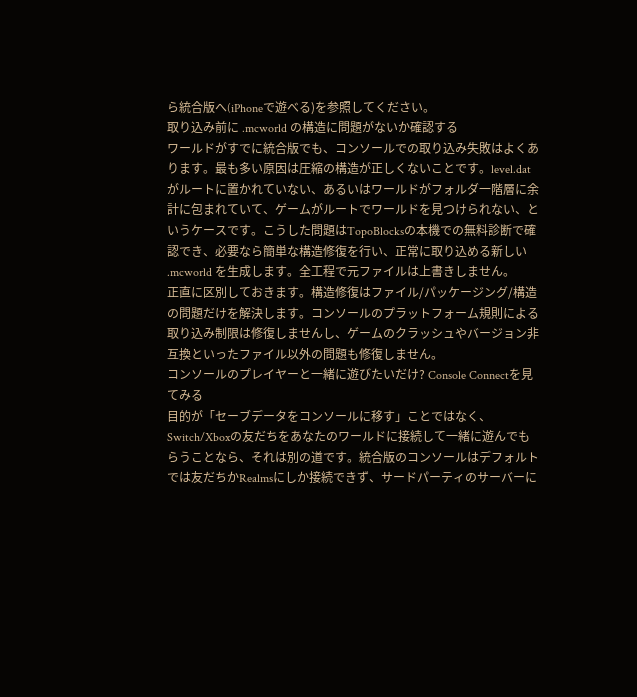ら統合版へ(iPhoneで遊べる)を参照してください。
取り込み前に .mcworld の構造に問題がないか確認する
ワールドがすでに統合版でも、コンソールでの取り込み失敗はよくあります。最も多い原因は圧縮の構造が正しくないことです。level.dat がルートに置かれていない、あるいはワールドがフォルダ一階層に余計に包まれていて、ゲームがルートでワールドを見つけられない、というケースです。こうした問題はTopoBlocksの本機での無料診断で確認でき、必要なら簡単な構造修復を行い、正常に取り込める新しい .mcworld を生成します。全工程で元ファイルは上書きしません。
正直に区別しておきます。構造修復はファイル/パッケージング/構造の問題だけを解決します。コンソールのプラットフォーム規則による取り込み制限は修復しませんし、ゲームのクラッシュやバージョン非互換といったファイル以外の問題も修復しません。
コンソールのプレイヤーと一緒に遊びたいだけ? Console Connectを見てみる
目的が「セーブデータをコンソールに移す」ことではなく、Switch/Xboxの友だちをあなたのワールドに接続して一緒に遊んでもらうことなら、それは別の道です。統合版のコンソールはデフォルトでは友だちかRealmsにしか接続できず、サードパーティのサーバーに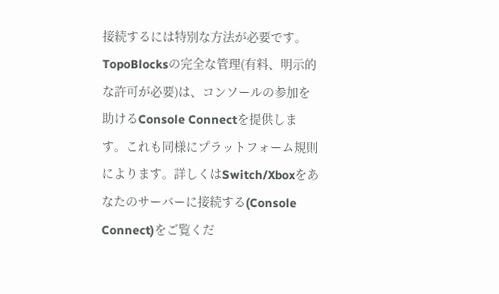接続するには特別な方法が必要です。TopoBlocksの完全な管理(有料、明示的な許可が必要)は、コンソールの参加を助けるConsole Connectを提供します。これも同様にプラットフォーム規則によります。詳しくはSwitch/Xboxをあなたのサーバーに接続する(Console Connect)をご覧くだ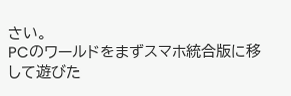さい。
PCのワールドをまずスマホ統合版に移して遊びた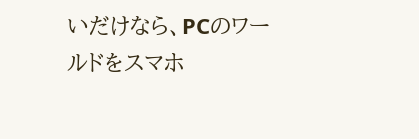いだけなら、PCのワールドをスマホ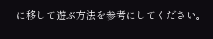に移して遊ぶ方法を参考にしてください。